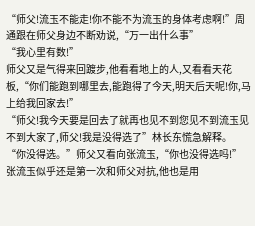“师父!流玉不能走!你不能不为流玉的身体考虑啊!”周通跟在师父身边不断劝说,“万一出什么事”
“我心里有数!”
师父又是气得来回踱步,他看看地上的人,又看看天花板,“你们能跑到哪里去,能跑得了今天,明天后天呢!你,马上给我回家去!”
“师父!我今天要是回去了就再也见不到您见不到流玉见不到大家了,师父!我是没得选了”林长东慌急解释。
“你没得选。”师父又看向张流玉,“你也没得选吗!”
张流玉似乎还是第一次和师父对抗,他也是用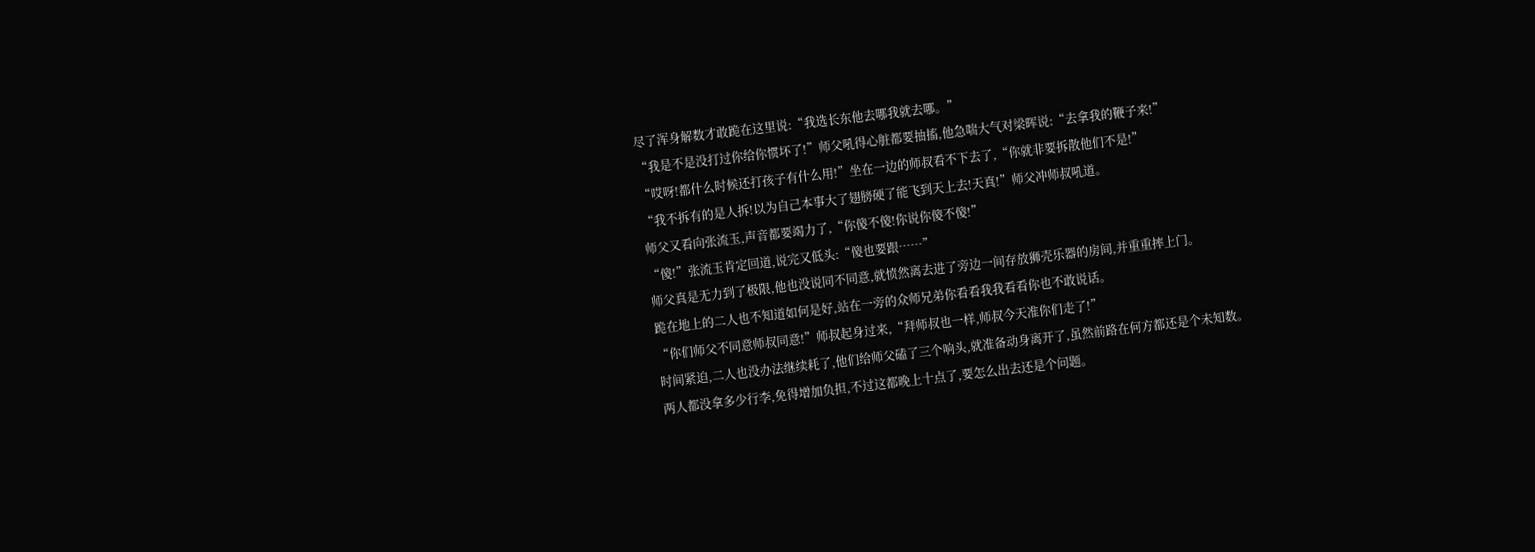尽了浑身解数才敢跪在这里说:“我选长东他去哪我就去哪。”
“我是不是没打过你给你惯坏了!”师父吼得心脏都要抽搐,他急喘大气对梁晖说:“去拿我的鞭子来!”
“哎呀!都什么时候还打孩子有什么用!”坐在一边的师叔看不下去了,“你就非要拆散他们不是!”
“我不拆有的是人拆!以为自己本事大了翅膀硬了能飞到天上去!天真!”师父冲师叔吼道。
师父又看向张流玉,声音都要竭力了,“你傻不傻!你说你傻不傻!”
“傻!”张流玉肯定回道,说完又低头:“傻也要跟……”
师父真是无力到了极限,他也没说同不同意,就愤然离去进了旁边一间存放狮壳乐器的房间,并重重摔上门。
跪在地上的二人也不知道如何是好,站在一旁的众师兄弟你看看我我看看你也不敢说话。
“你们师父不同意师叔同意!”师叔起身过来,“拜师叔也一样,师叔今天准你们走了!”
时间紧迫,二人也没办法继续耗了,他们给师父磕了三个响头,就准备动身离开了,虽然前路在何方都还是个未知数。
两人都没拿多少行李,免得增加负担,不过这都晚上十点了,要怎么出去还是个问题。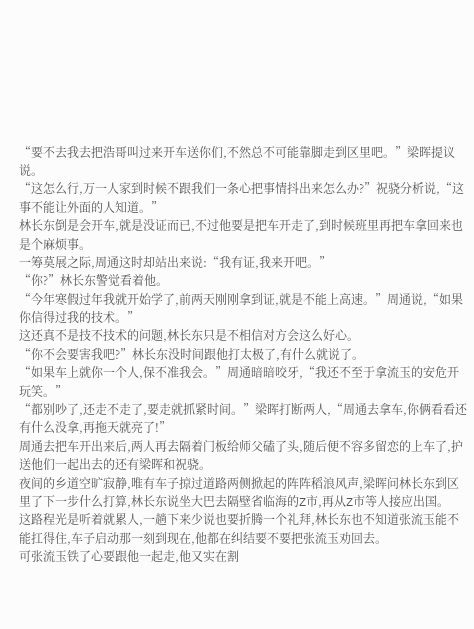“要不去我去把浩哥叫过来开车送你们,不然总不可能靠脚走到区里吧。”梁晖提议说。
“这怎么行,万一人家到时候不跟我们一条心把事情抖出来怎么办?”祝骁分析说,“这事不能让外面的人知道。”
林长东倒是会开车,就是没证而已,不过他要是把车开走了,到时候班里再把车拿回来也是个麻烦事。
一筹莫展之际,周通这时却站出来说:“我有证,我来开吧。”
“你?”林长东警觉看着他。
“今年寒假过年我就开始学了,前两天刚刚拿到证,就是不能上高速。”周通说,“如果你信得过我的技术。”
这还真不是技不技术的问题,林长东只是不相信对方会这么好心。
“你不会要害我吧?”林长东没时间跟他打太极了,有什么就说了。
“如果车上就你一个人,保不准我会。”周通暗暗咬牙,“我还不至于拿流玉的安危开玩笑。”
“都别吵了,还走不走了,要走就抓紧时间。”梁晖打断两人,“周通去拿车,你俩看看还有什么没拿,再拖天就亮了!”
周通去把车开出来后,两人再去隔着门板给师父磕了头,随后便不容多留恋的上车了,护送他们一起出去的还有梁晖和祝骁。
夜间的乡道空旷寂静,唯有车子掠过道路两侧掀起的阵阵稻浪风声,梁晖问林长东到区里了下一步什么打算,林长东说坐大巴去隔壁省临海的Z市,再从Z市等人接应出国。
这路程光是听着就累人,一趟下来少说也要折腾一个礼拜,林长东也不知道张流玉能不能扛得住,车子启动那一刻到现在,他都在纠结要不要把张流玉劝回去。
可张流玉铁了心要跟他一起走,他又实在割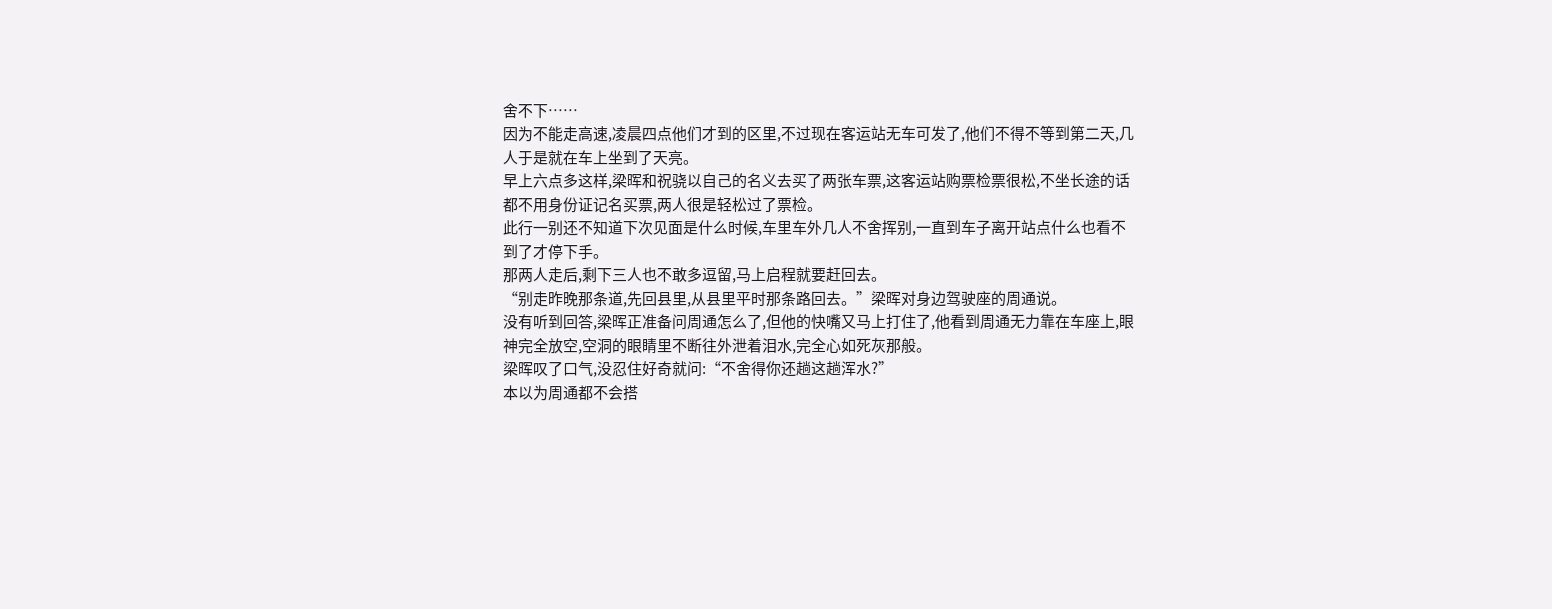舍不下……
因为不能走高速,凌晨四点他们才到的区里,不过现在客运站无车可发了,他们不得不等到第二天,几人于是就在车上坐到了天亮。
早上六点多这样,梁晖和祝骁以自己的名义去买了两张车票,这客运站购票检票很松,不坐长途的话都不用身份证记名买票,两人很是轻松过了票检。
此行一别还不知道下次见面是什么时候,车里车外几人不舍挥别,一直到车子离开站点什么也看不到了才停下手。
那两人走后,剩下三人也不敢多逗留,马上启程就要赶回去。
“别走昨晚那条道,先回县里,从县里平时那条路回去。”梁晖对身边驾驶座的周通说。
没有听到回答,梁晖正准备问周通怎么了,但他的快嘴又马上打住了,他看到周通无力靠在车座上,眼神完全放空,空洞的眼睛里不断往外泄着泪水,完全心如死灰那般。
梁晖叹了口气,没忍住好奇就问:“不舍得你还趟这趟浑水?”
本以为周通都不会搭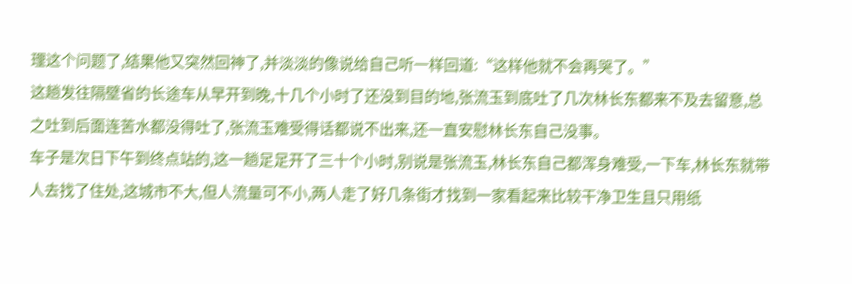理这个问题了,结果他又突然回神了,并淡淡的像说给自己听一样回道:“这样他就不会再哭了。”
这趟发往隔壁省的长途车从早开到晚,十几个小时了还没到目的地,张流玉到底吐了几次林长东都来不及去留意,总之吐到后面连苦水都没得吐了,张流玉难受得话都说不出来,还一直安慰林长东自己没事。
车子是次日下午到终点站的,这一趟足足开了三十个小时,别说是张流玉,林长东自己都浑身难受,一下车,林长东就带人去找了住处,这城市不大,但人流量可不小,两人走了好几条街才找到一家看起来比较干净卫生且只用纸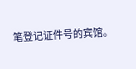笔登记证件号的宾馆。